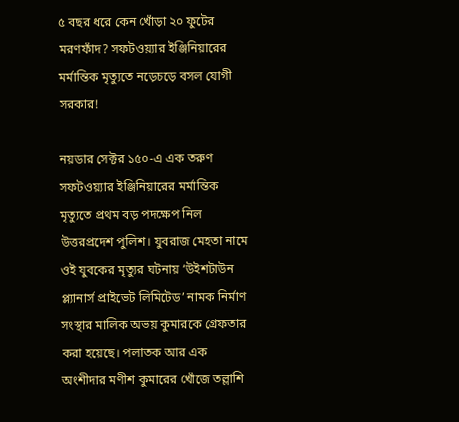৫ বছর ধরে কেন খোঁড়া ২০ ফুটের মরণফাঁদ? সফটওয়্যার ইঞ্জিনিয়ারের মর্মান্তিক মৃত্যুতে নড়েচড়ে বসল যোগী সরকার!

নয়ডার সেক্টর ১৫০-এ এক তরুণ সফটওয়্যার ইঞ্জিনিয়ারের মর্মান্তিক মৃত্যুতে প্রথম বড় পদক্ষেপ নিল উত্তরপ্রদেশ পুলিশ। যুবরাজ মেহতা নামে ওই যুবকের মৃত্যুর ঘটনায় ‘উইশটাউন প্ল্যানার্স প্রাইভেট লিমিটেড’ নামক নির্মাণ সংস্থার মালিক অভয় কুমারকে গ্রেফতার করা হয়েছে। পলাতক আর এক অংশীদার মণীশ কুমারের খোঁজে তল্লাশি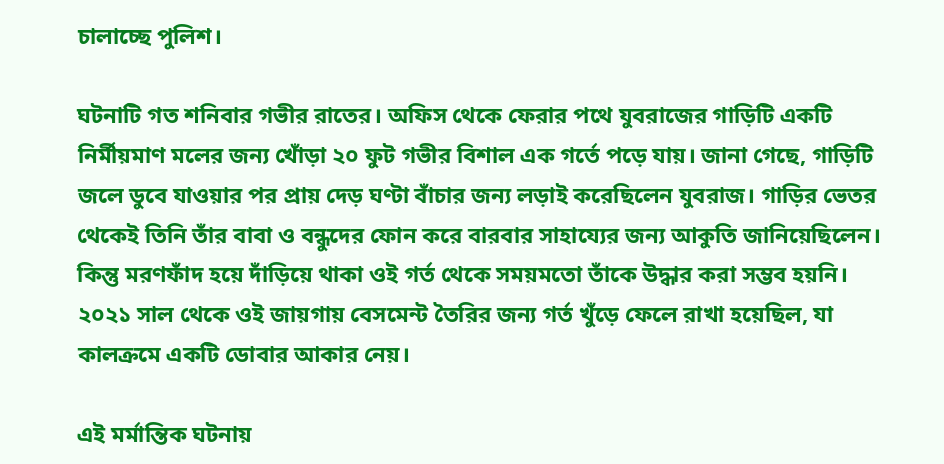চালাচ্ছে পুলিশ।

ঘটনাটি গত শনিবার গভীর রাতের। অফিস থেকে ফেরার পথে যুবরাজের গাড়িটি একটি নির্মীয়মাণ মলের জন্য খোঁড়া ২০ ফুট গভীর বিশাল এক গর্তে পড়ে যায়। জানা গেছে, গাড়িটি জলে ডুবে যাওয়ার পর প্রায় দেড় ঘণ্টা বাঁচার জন্য লড়াই করেছিলেন যুবরাজ। গাড়ির ভেতর থেকেই তিনি তাঁর বাবা ও বন্ধুদের ফোন করে বারবার সাহায্যের জন্য আকুতি জানিয়েছিলেন। কিন্তু মরণফাঁদ হয়ে দাঁড়িয়ে থাকা ওই গর্ত থেকে সময়মতো তাঁকে উদ্ধার করা সম্ভব হয়নি। ২০২১ সাল থেকে ওই জায়গায় বেসমেন্ট তৈরির জন্য গর্ত খুঁড়ে ফেলে রাখা হয়েছিল, যা কালক্রমে একটি ডোবার আকার নেয়।

এই মর্মান্তিক ঘটনায়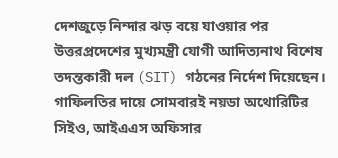দেশজুড়ে নিন্দার ঝড় বয়ে যাওয়ার পর উত্তরপ্রদেশের মুখ্যমন্ত্রী যোগী আদিত্যনাথ বিশেষ তদন্তকারী দল (SIT) গঠনের নির্দেশ দিয়েছেন। গাফিলতির দায়ে সোমবারই নয়ডা অথোরিটির সিইও, আইএএস অফিসার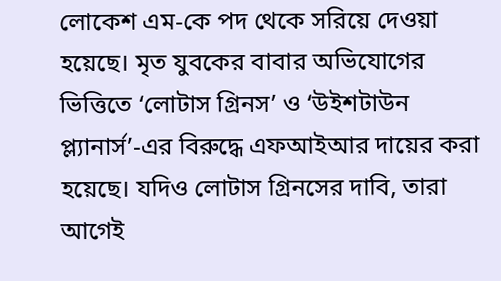লোকেশ এম-কে পদ থেকে সরিয়ে দেওয়া হয়েছে। মৃত যুবকের বাবার অভিযোগের ভিত্তিতে ‘লোটাস গ্রিনস’ ও ‘উইশটাউন প্ল্যানার্স’-এর বিরুদ্ধে এফআইআর দায়ের করা হয়েছে। যদিও লোটাস গ্রিনসের দাবি, তারা আগেই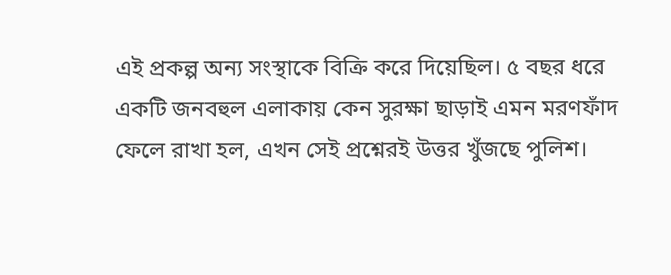এই প্রকল্প অন্য সংস্থাকে বিক্রি করে দিয়েছিল। ৫ বছর ধরে একটি জনবহুল এলাকায় কেন সুরক্ষা ছাড়াই এমন মরণফাঁদ ফেলে রাখা হল, এখন সেই প্রশ্নেরই উত্তর খুঁজছে পুলিশ।